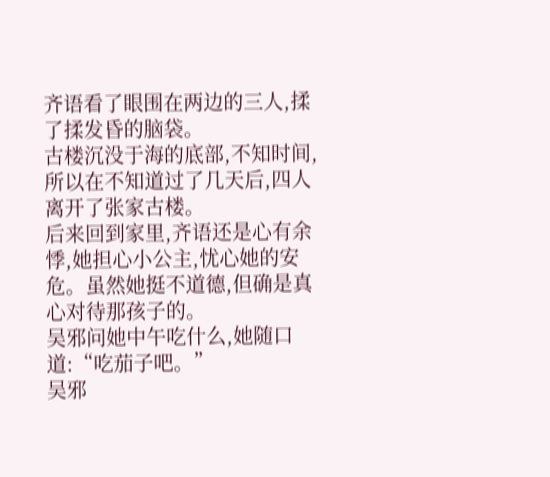齐语看了眼围在两边的三人,揉了揉发昏的脑袋。
古楼沉没于海的底部,不知时间,所以在不知道过了几天后,四人离开了张家古楼。
后来回到家里,齐语还是心有余悸,她担心小公主,忧心她的安危。虽然她挺不道德,但确是真心对待那孩子的。
吴邪问她中午吃什么,她随口道:“吃茄子吧。”
吴邪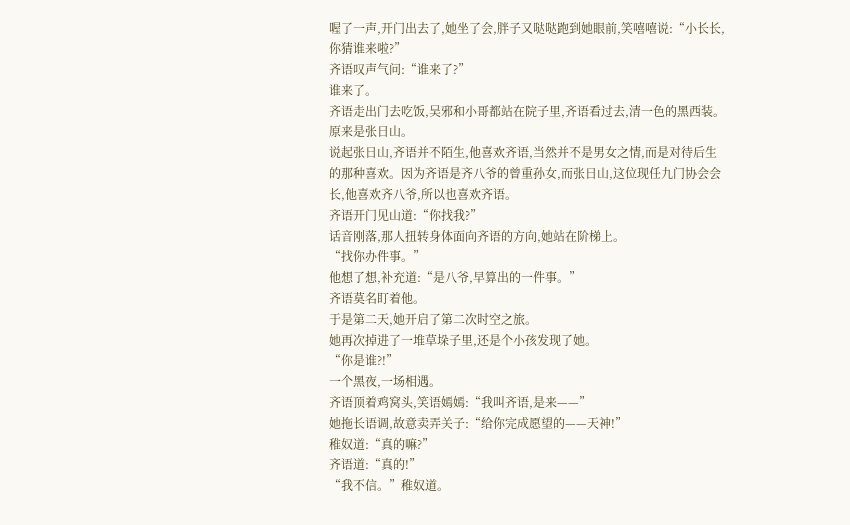喔了一声,开门出去了,她坐了会,胖子又哒哒跑到她眼前,笑嘻嘻说:“小长长,你猜谁来啦?”
齐语叹声气问:“谁来了?”
谁来了。
齐语走出门去吃饭,吴邪和小哥都站在院子里,齐语看过去,清一色的黑西装。
原来是张日山。
说起张日山,齐语并不陌生,他喜欢齐语,当然并不是男女之情,而是对待后生的那种喜欢。因为齐语是齐八爷的曾重孙女,而张日山,这位现任九门协会会长,他喜欢齐八爷,所以也喜欢齐语。
齐语开门见山道:“你找我?”
话音刚落,那人扭转身体面向齐语的方向,她站在阶梯上。
“找你办件事。”
他想了想,补充道:“是八爷,早算出的一件事。”
齐语莫名盯着他。
于是第二天,她开启了第二次时空之旅。
她再次掉进了一堆草垛子里,还是个小孩发现了她。
“你是谁?!”
一个黑夜,一场相遇。
齐语顶着鸡窝头,笑语嫣嫣:“我叫齐语,是来——”
她拖长语调,故意卖弄关子:“给你完成愿望的——天神!”
稚奴道:“真的嘛?”
齐语道:“真的!”
“我不信。”稚奴道。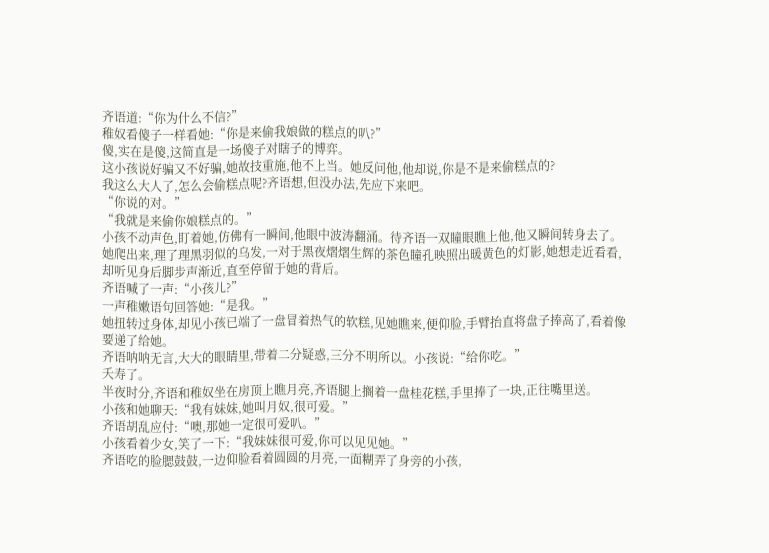齐语道:“你为什么不信?”
稚奴看傻子一样看她:“你是来偷我娘做的糕点的叭?”
傻,实在是傻,这简直是一场傻子对瞎子的博弈。
这小孩说好骗又不好骗,她故技重施,他不上当。她反问他,他却说,你是不是来偷糕点的?
我这么大人了,怎么会偷糕点呢?齐语想,但没办法,先应下来吧。
“你说的对。”
“我就是来偷你娘糕点的。”
小孩不动声色,盯着她,仿佛有一瞬间,他眼中波涛翻涌。待齐语一双瞳眼瞧上他,他又瞬间转身去了。
她爬出来,理了理黑羽似的乌发,一对于黑夜熠熠生辉的茶色瞳孔映照出暖黄色的灯影,她想走近看看,却听见身后脚步声渐近,直至停留于她的背后。
齐语喊了一声:“小孩儿?”
一声稚嫩语句回答她:“是我。”
她扭转过身体,却见小孩已端了一盘冒着热气的软糕,见她瞧来,便仰脸,手臂抬直将盘子捧高了,看着像要递了给她。
齐语呐呐无言,大大的眼睛里,带着二分疑惑,三分不明所以。小孩说:“给你吃。”
夭寿了。
半夜时分,齐语和稚奴坐在房顶上瞧月亮,齐语腿上搁着一盘桂花糕,手里捧了一块,正往嘴里送。
小孩和她聊天:“我有妹妹,她叫月奴,很可爱。”
齐语胡乱应付:“噢,那她一定很可爱叭。”
小孩看着少女,笑了一下:“我妹妹很可爱,你可以见见她。”
齐语吃的脸腮鼓鼓,一边仰脸看着圆圆的月亮,一面糊弄了身旁的小孩,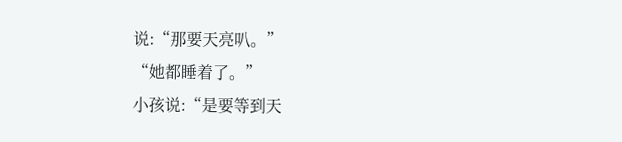说:“那要天亮叭。”
“她都睡着了。”
小孩说:“是要等到天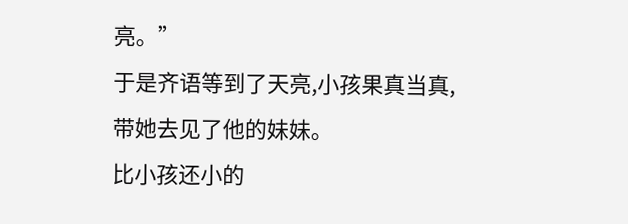亮。”
于是齐语等到了天亮,小孩果真当真,带她去见了他的妹妹。
比小孩还小的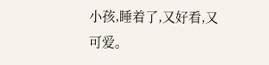小孩,睡着了,又好看,又可爱。